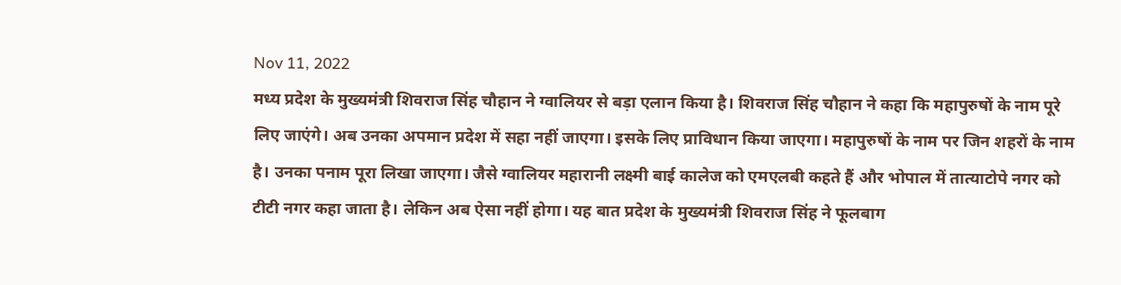Nov 11, 2022
मध्य प्रदेश के मुख्यमंत्री शिवराज सिंह चौहान ने ग्वालियर से बड़ा एलान किया है। शिवराज सिंह चौहान ने कहा कि महापुरुषों के नाम पूरे लिए जाएंगे। अब उनका अपमान प्रदेश में सहा नहीं जाएगा। इसके लिए प्राविधान किया जाएगा। महापुरुषों के नाम पर जिन शहरों के नाम है। उनका पनाम पूरा लिखा जाएगा। जैसे ग्वालियर महारानी लक्ष्मी बाई कालेज को एमएलबी कहते हैं और भोपाल में तात्याटोपे नगर को टीटी नगर कहा जाता है। लेकिन अब ऐसा नहीं होगा। यह बात प्रदेश के मुख्यमंत्री शिवराज सिंह ने फूलबाग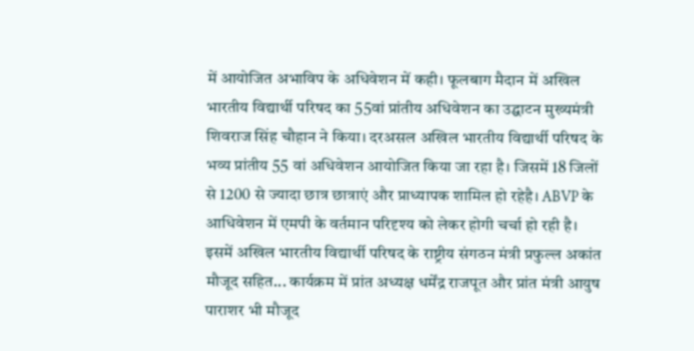में आयोजित अभाविप के अधिवेशन में कही। फूलबाग मैदान में अखिल भारतीय विद्यार्थी परिषद का 55वां प्रांतीय अधिवेशन का उद्घाटन मुख्यमंत्री शिवराज सिंह चौहान ने किया। दरअसल अखिल भारतीय विद्यार्थी परिषद के भव्य प्रांतीय 55 वां अधिवेशन आयोजित किया जा रहा है। जिसमें 18 जिलों से 1200 से ज्यादा छात्र छात्राएं और प्राध्यापक शामिल हो रहेहै। ABVP के आधिवेशन में एमपी के वर्तमान परिदृश्य को लेकर होगी चर्चा हो रही है। इसमें अखिल भारतीय विद्यार्थी परिषद के राष्ट्रीय संगठन मंत्री प्रफुल्ल अकांत मौजूद सहित... कार्यक्रम में प्रांत अध्यक्ष धर्मेंद्र राजपूत और प्रांत मंत्री आयुष पाराशर भी मौजूद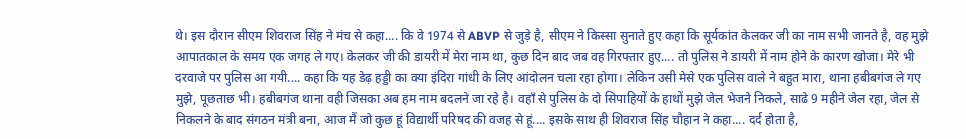थे। इस दौरान सीएम शिवराज सिंह ने मंच से कहा.... कि वे 1974 से ABVP से जुड़े है, सीएम ने किस्सा सुनाते हुए कहा कि सूर्यकांत केलकर जी का नाम सभी जानते है, वह मुझे आपातकाल के समय एक जगह ले गए। केलकर जी की डायरी में मेरा नाम था, कुछ दिन बाद जब वह गिरफ्तार हुए.... तो पुलिस ने डायरी में नाम होने के कारण खोजा। मेरे भी दरवाजे पर पुलिस आ गयी.... कहा कि यह डेढ़ हड्डी का क्या इंदिरा गांधी के लिए आंदोलन चला रहा होगा। लेकिन उसी मेसे एक पुलिस वाले ने बहुत मारा, थाना हबीबगंज ले गए मुझे, पूछताछ भी। हबीबगंज थाना वही जिसका अब हम नाम बदलने जा रहे है। वहाँ से पुलिस के दो सिपाहियों के हाथों मुझे जेल भेजने निकले, साढे 9 महीने जेल रहा, जेल से निकलने के बाद संगठन मंत्री बना, आज मैं जो कुछ हूं विद्यार्थी परिषद की वजह से हूं.... इसके साथ ही शिवराज सिंह चौहान ने कहा.... दर्द होता है,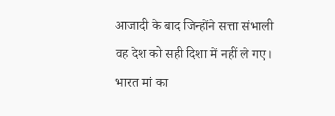आजादी के बाद जिन्होंने सत्ता संभाली वह देश को सही दिशा में नहीं ले गए। भारत मां का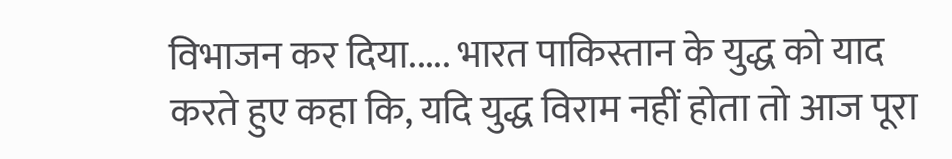विभाजन कर दिया..... भारत पाकिस्तान के युद्ध को याद करते हुए कहा कि, यदि युद्ध विराम नहीं होता तो आज पूरा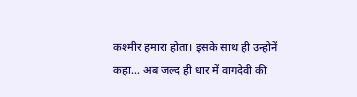कश्मीर हमारा होता। इसके साथ ही उन्होनें कहा... अब जल्द ही धार में वागदेवी की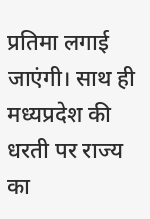प्रतिमा लगाई जाएंगी। साथ ही मध्यप्रदेश की धरती पर राज्य का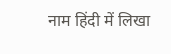नाम हिंदी में लिखा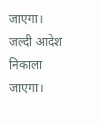जाएगा। जल्दी आदेश निकाला जाएगा।